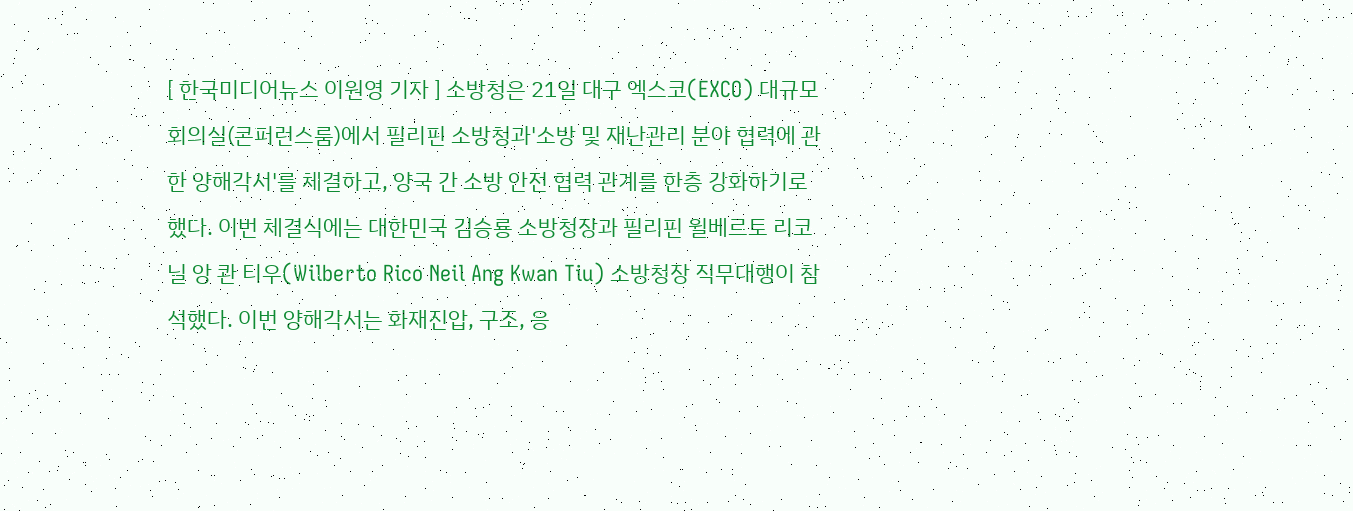[ 한국미디어뉴스 이원영 기자 ] 소방청은 21일 대구 엑스코(EXCO) 대규모 회의실(콘퍼런스룸)에서 필리핀 소방청과'소방 및 재난관리 분야 협력에 관한 양해각서'를 체결하고, 양국 간 소방 안전 협력 관계를 한층 강화하기로 했다. 이번 체결식에는 대한민국 김승룡 소방청장과 필리핀 윌베르토 리코 닐 앙 콴 티우(Wilberto Rico Neil Ang Kwan Tiu) 소방청장 직무대행이 참석했다. 이번 양해각서는 화재진압, 구조, 응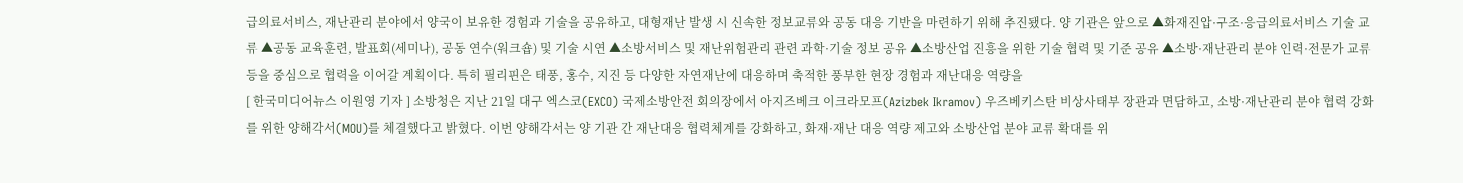급의료서비스, 재난관리 분야에서 양국이 보유한 경험과 기술을 공유하고, 대형재난 발생 시 신속한 정보교류와 공동 대응 기반을 마련하기 위해 추진됐다. 양 기관은 앞으로 ▲화재진압·구조·응급의료서비스 기술 교류 ▲공동 교육훈련, 발표회(세미나), 공동 연수(워크숍) 및 기술 시연 ▲소방서비스 및 재난위험관리 관련 과학·기술 정보 공유 ▲소방산업 진흥을 위한 기술 협력 및 기준 공유 ▲소방·재난관리 분야 인력·전문가 교류 등을 중심으로 협력을 이어갈 계획이다. 특히 필리핀은 태풍, 홍수, 지진 등 다양한 자연재난에 대응하며 축적한 풍부한 현장 경험과 재난대응 역량을
[ 한국미디어뉴스 이원영 기자 ] 소방청은 지난 21일 대구 엑스코(EXCO) 국제소방안전 회의장에서 아지즈베크 이크라모프(Azizbek Ikramov) 우즈베키스탄 비상사태부 장관과 면담하고, 소방·재난관리 분야 협력 강화를 위한 양해각서(MOU)를 체결했다고 밝혔다. 이번 양해각서는 양 기관 간 재난대응 협력체계를 강화하고, 화재·재난 대응 역량 제고와 소방산업 분야 교류 확대를 위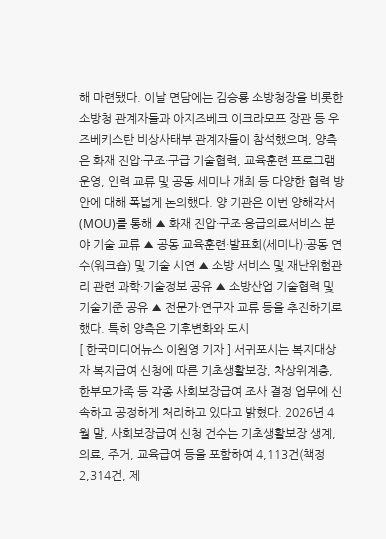해 마련됐다. 이날 면담에는 김승룡 소방청장을 비롯한 소방청 관계자들과 아지즈베크 이크라모프 장관 등 우즈베키스탄 비상사태부 관계자들이 참석했으며, 양측은 화재 진압·구조·구급 기술협력, 교육훈련 프로그램 운영, 인력 교류 및 공동 세미나 개최 등 다양한 협력 방안에 대해 폭넓게 논의했다. 양 기관은 이번 양해각서(MOU)를 통해 ▲ 화재 진압·구조·응급의료서비스 분야 기술 교류 ▲ 공동 교육훈련·발표회(세미나)·공동 연수(워크숍) 및 기술 시연 ▲ 소방 서비스 및 재난위험관리 관련 과학·기술정보 공유 ▲ 소방산업 기술협력 및 기술기준 공유 ▲ 전문가·연구자 교류 등을 추진하기로 했다. 특히 양측은 기후변화와 도시
[ 한국미디어뉴스 이원영 기자 ] 서귀포시는 복지대상자 복지급여 신청에 따른 기초생활보장, 차상위계층, 한부모가족 등 각종 사회보장급여 조사 결정 업무에 신속하고 공정하게 처리하고 있다고 밝혔다. 2026년 4월 말, 사회보장급여 신청 건수는 기초생활보장 생계, 의료, 주거, 교육급여 등을 포함하여 4,113건(책정 2,314건, 제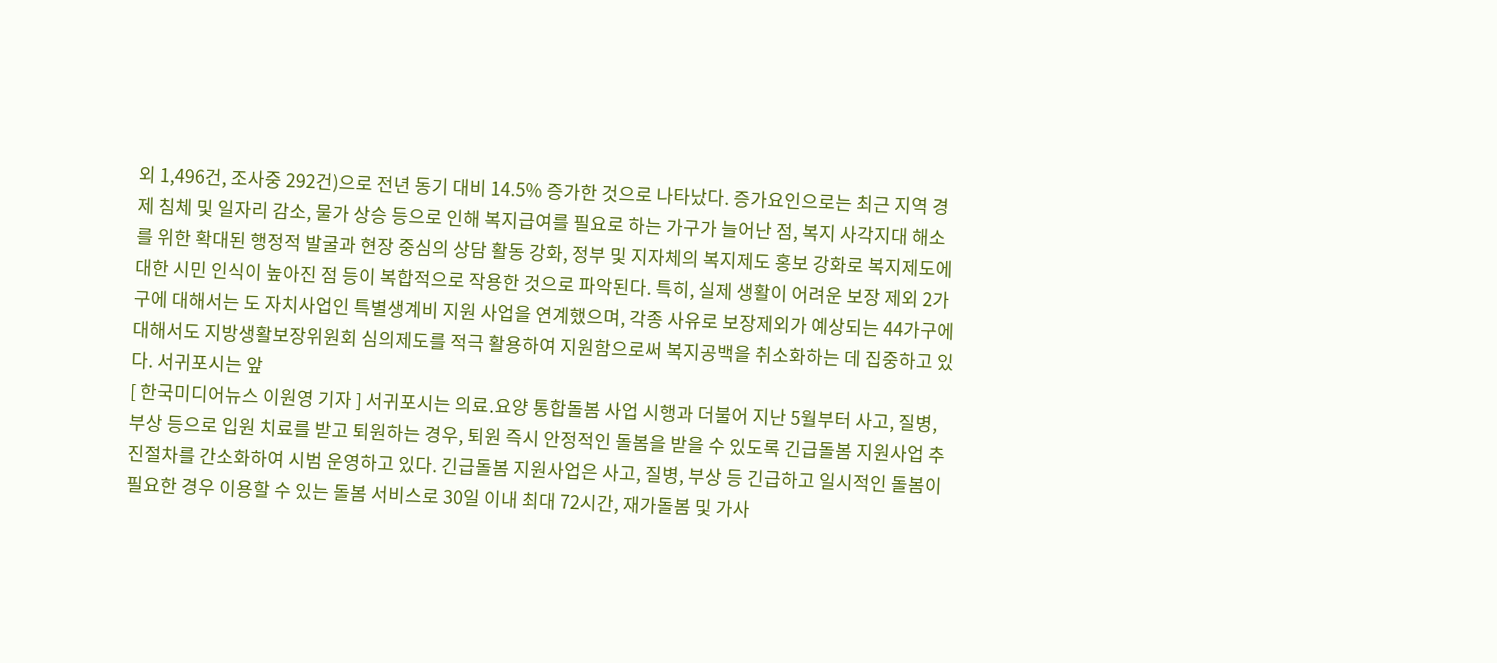외 1,496건, 조사중 292건)으로 전년 동기 대비 14.5% 증가한 것으로 나타났다. 증가요인으로는 최근 지역 경제 침체 및 일자리 감소, 물가 상승 등으로 인해 복지급여를 필요로 하는 가구가 늘어난 점, 복지 사각지대 해소를 위한 확대된 행정적 발굴과 현장 중심의 상담 활동 강화, 정부 및 지자체의 복지제도 홍보 강화로 복지제도에 대한 시민 인식이 높아진 점 등이 복합적으로 작용한 것으로 파악된다. 특히, 실제 생활이 어려운 보장 제외 2가구에 대해서는 도 자치사업인 특별생계비 지원 사업을 연계했으며, 각종 사유로 보장제외가 예상되는 44가구에 대해서도 지방생활보장위원회 심의제도를 적극 활용하여 지원함으로써 복지공백을 취소화하는 데 집중하고 있다. 서귀포시는 앞
[ 한국미디어뉴스 이원영 기자 ] 서귀포시는 의료․요양 통합돌봄 사업 시행과 더불어 지난 5월부터 사고, 질병, 부상 등으로 입원 치료를 받고 퇴원하는 경우, 퇴원 즉시 안정적인 돌봄을 받을 수 있도록 긴급돌봄 지원사업 추진절차를 간소화하여 시범 운영하고 있다. 긴급돌봄 지원사업은 사고, 질병, 부상 등 긴급하고 일시적인 돌봄이 필요한 경우 이용할 수 있는 돌봄 서비스로 30일 이내 최대 72시간, 재가돌봄 및 가사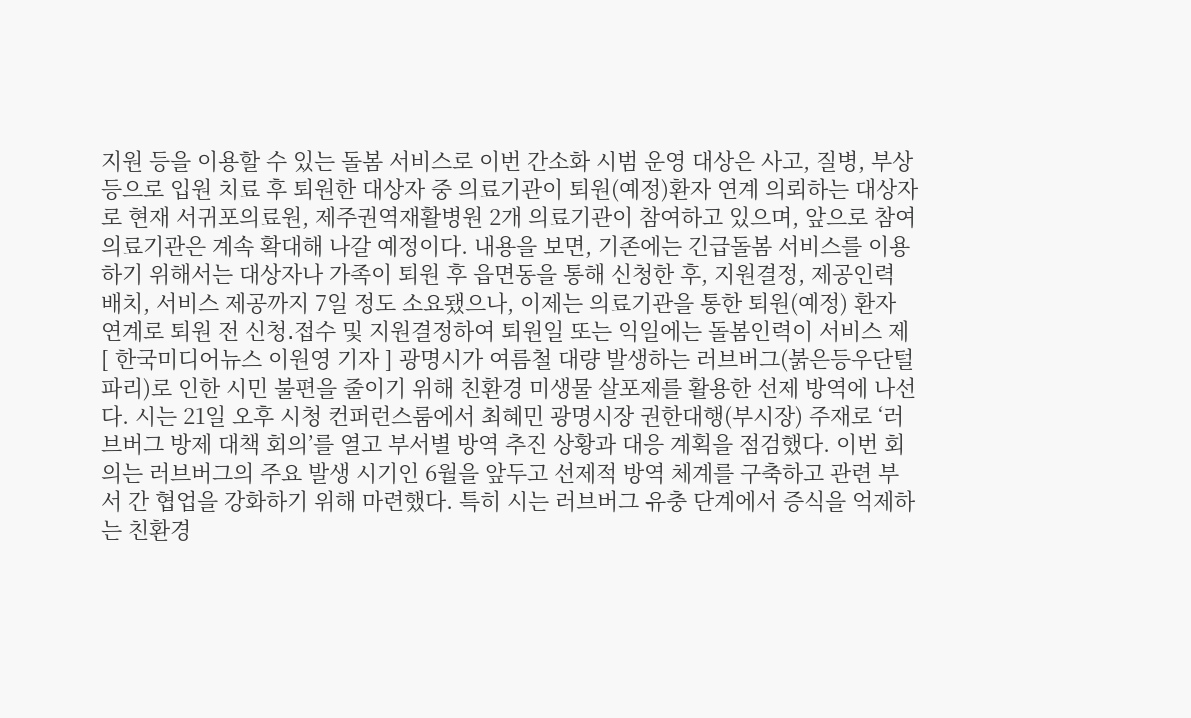지원 등을 이용할 수 있는 돌봄 서비스로 이번 간소화 시범 운영 대상은 사고, 질병, 부상 등으로 입원 치료 후 퇴원한 대상자 중 의료기관이 퇴원(예정)환자 연계 의뢰하는 대상자로 현재 서귀포의료원, 제주권역재활병원 2개 의료기관이 참여하고 있으며, 앞으로 참여 의료기관은 계속 확대해 나갈 예정이다. 내용을 보면, 기존에는 긴급돌봄 서비스를 이용하기 위해서는 대상자나 가족이 퇴원 후 읍면동을 통해 신청한 후, 지원결정, 제공인력 배치, 서비스 제공까지 7일 정도 소요됐으나, 이제는 의료기관을 통한 퇴원(예정) 환자 연계로 퇴원 전 신청․접수 및 지원결정하여 퇴원일 또는 익일에는 돌봄인력이 서비스 제
[ 한국미디어뉴스 이원영 기자 ] 광명시가 여름철 대량 발생하는 러브버그(붉은등우단털파리)로 인한 시민 불편을 줄이기 위해 친환경 미생물 살포제를 활용한 선제 방역에 나선다. 시는 21일 오후 시청 컨퍼런스룸에서 최혜민 광명시장 권한대행(부시장) 주재로 ‘러브버그 방제 대책 회의’를 열고 부서별 방역 추진 상황과 대응 계획을 점검했다. 이번 회의는 러브버그의 주요 발생 시기인 6월을 앞두고 선제적 방역 체계를 구축하고 관련 부서 간 협업을 강화하기 위해 마련했다. 특히 시는 러브버그 유충 단계에서 증식을 억제하는 친환경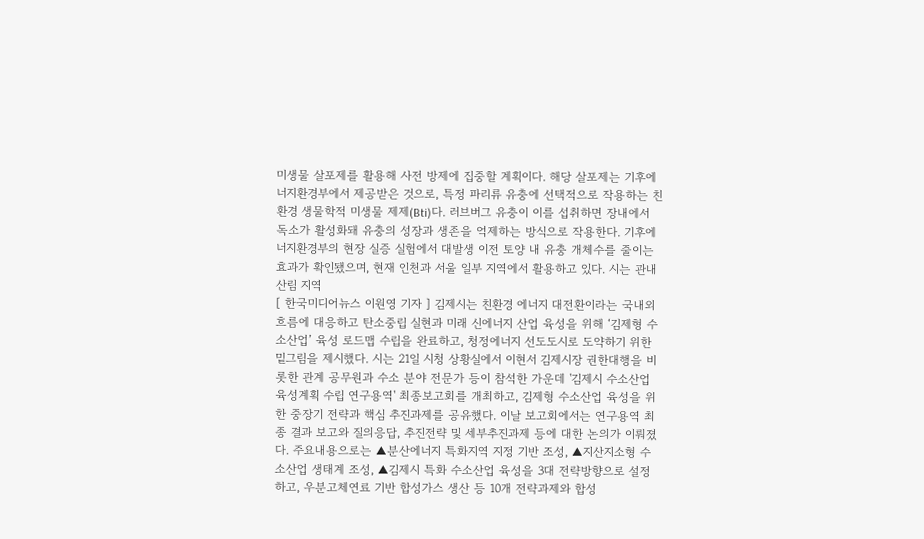미생물 살포제를 활용해 사전 방제에 집중할 계획이다. 해당 살포제는 기후에너지환경부에서 제공받은 것으로, 특정 파리류 유충에 선택적으로 작용하는 친환경 생물학적 미생물 제제(Bti)다. 러브버그 유충이 이를 섭취하면 장내에서 독소가 활성화돼 유충의 성장과 생존을 억제하는 방식으로 작용한다. 기후에너지환경부의 현장 실증 실험에서 대발생 이전 토양 내 유충 개체수를 줄이는 효과가 확인됐으며, 현재 인천과 서울 일부 지역에서 활용하고 있다. 시는 관내 산림 지역
[ 한국미디어뉴스 이원영 기자 ] 김제시는 친환경 에너지 대전환이라는 국내외 흐름에 대응하고 탄소중립 실현과 미래 신에너지 산업 육성을 위해 ‘김제형 수소산업’ 육성 로드맵 수립을 완료하고, 청정에너지 선도도시로 도약하기 위한 밑그림을 제시했다. 시는 21일 시청 상황실에서 이현서 김제시장 권한대행을 비롯한 관계 공무원과 수소 분야 전문가 등이 참석한 가운데 '김제시 수소산업 육성계획 수립 연구용역' 최종보고회를 개최하고, 김제형 수소산업 육성을 위한 중장기 전략과 핵심 추진과제를 공유했다. 이날 보고회에서는 연구용역 최종 결과 보고와 질의응답, 추진전략 및 세부추진과제 등에 대한 논의가 이뤄졌다. 주요내용으로는 ▲분산에너지 특화지역 지정 기반 조성, ▲지산지소형 수소산업 생태계 조성, ▲김제시 특화 수소산업 육성을 3대 전략방향으로 설정하고, 우분고체연료 기반 합성가스 생산 등 10개 전략과제와 합성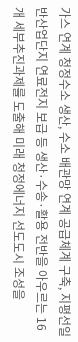가스 연계 청정수소 생산, 수소 배관망 연계 공급체계 구축, 지평선일반산업단지 연료전지 보급 등 생산·수송·활용 전반을 아우르는 16개 세부추진과제를 도출해 미래 청정에너지 선도도시 조성을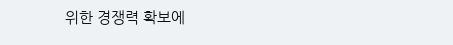위한 경쟁력 확보에